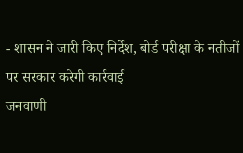- शासन ने जारी किए निर्देश, बोर्ड परीक्षा के नतीजों पर सरकार करेगी कार्रवाई
जनवाणी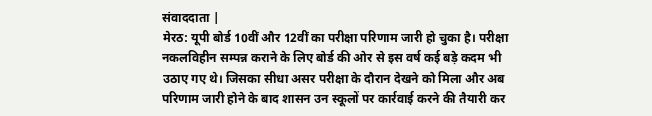संवाददाता |
मेरठ: यूपी बोर्ड 10वीं और 12वीं का परीक्षा परिणाम जारी हो चुका है। परीक्षा नकलविहीन सम्पन्न कराने के लिए बोर्ड की ओर से इस वर्ष कई बड़े कदम भी उठाए गए थे। जिसका सीधा असर परीक्षा के दौरान देखने को मिला और अब परिणाम जारी होने के बाद शासन उन स्कूलों पर कार्रवाई करने की तैयारी कर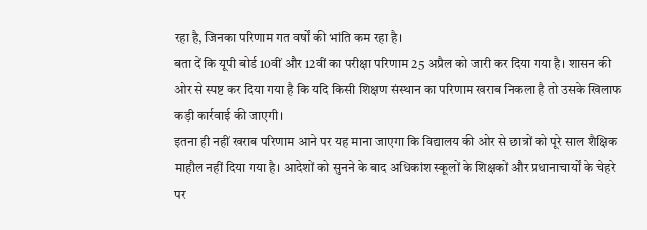रहा है, जिनका परिणाम गत वर्षों की भांति कम रहा है।
बता दें कि यूपी बोर्ड 10वीं और 12वीं का परीक्षा परिणाम 25 अप्रैल को जारी कर दिया गया है। शासन की ओर से स्पष्ट कर दिया गया है कि यदि किसी शिक्षण संस्थान का परिणाम खराब निकला है तो उसके खिलाफ कड़ी कार्रवाई की जाएगी।
इतना ही नहीं खराब परिणाम आने पर यह माना जाएगा कि विद्यालय की ओर से छात्रों को पूरे साल शैक्षिक माहौल नहीं दिया गया है। आदेशों को सुनने के बाद अधिकांश स्कूलों के शिक्षकों और प्रधानाचार्यों के चेहरे पर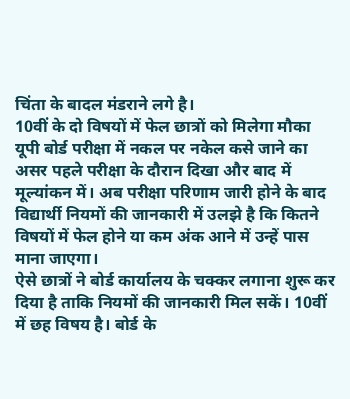चिंता के बादल मंडराने लगे है।
10वीं के दो विषयों में फेल छात्रों को मिलेगा मौका
यूपी बोर्ड परीक्षा में नकल पर नकेल कसे जाने का असर पहले परीक्षा के दौरान दिखा और बाद में मूल्यांकन में। अब परीक्षा परिणाम जारी होने के बाद विद्यार्थी नियमों की जानकारी में उलझे है कि कितने विषयों में फेल होने या कम अंक आने में उन्हें पास माना जाएगा।
ऐसे छात्रों ने बोर्ड कार्यालय के चक्कर लगाना शुरू कर दिया है ताकि नियमों की जानकारी मिल सकें। 10वीं में छह विषय है। बोर्ड के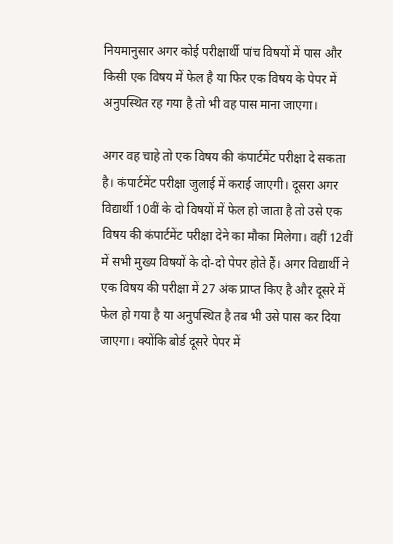नियमानुसार अगर कोई परीक्षार्थी पांच विषयों में पास और किसी एक विषय में फेल है या फिर एक विषय के पेपर में अनुपस्थित रह गया है तो भी वह पास माना जाएगा।

अगर वह चाहे तो एक विषय की कंपार्टमेंट परीक्षा दे सकता है। कंपार्टमेंट परीक्षा जुलाई में कराई जाएगी। दूसरा अगर विद्यार्थी 10वीं के दो विषयों में फेल हो जाता है तो उसे एक विषय की कंपार्टमेंट परीक्षा देने का मौका मिलेगा। वहीं 12वीं में सभी मुख्य विषयों के दो-दो पेपर होते हैं। अगर विद्यार्थी ने एक विषय की परीक्षा में 27 अंक प्राप्त किए है और दूसरे में फेल हो गया है या अनुपस्थित है तब भी उसे पास कर दिया जाएगा। क्योंकि बोर्ड दूसरे पेपर में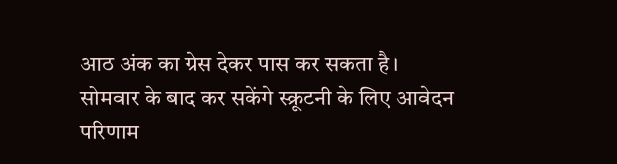आठ अंक का ग्रेस देकर पास कर सकता है।
सोमवार के बाद कर सकेंगे स्क्रूटनी के लिए आवेदन
परिणाम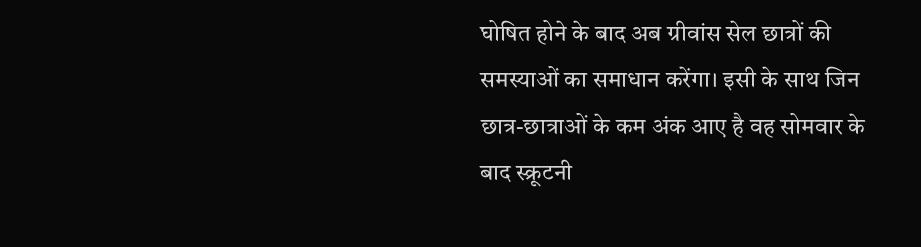घोषित होने के बाद अब ग्रीवांस सेल छात्रों की समस्याओं का समाधान करेंगा। इसी के साथ जिन छात्र-छात्राओं के कम अंक आए है वह सोमवार के बाद स्क्रूटनी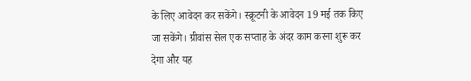के लिए आवेदन कर सकेंगे। स्क्रूटनी के आवेदन 19 मई तक किए जा सकेंगे। ग्रीवांस सेल एक सप्ताह के अंदर काम करना शुरू कर देगा और यह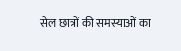सेल छात्रों की समस्याओं का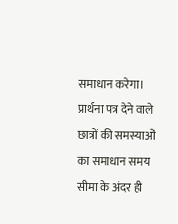समाधान करेगा। प्रार्थना पत्र देने वाले छात्रों की समस्याओं का समाधान समय सीमा के अंदर ही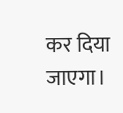कर दिया जाएगा।